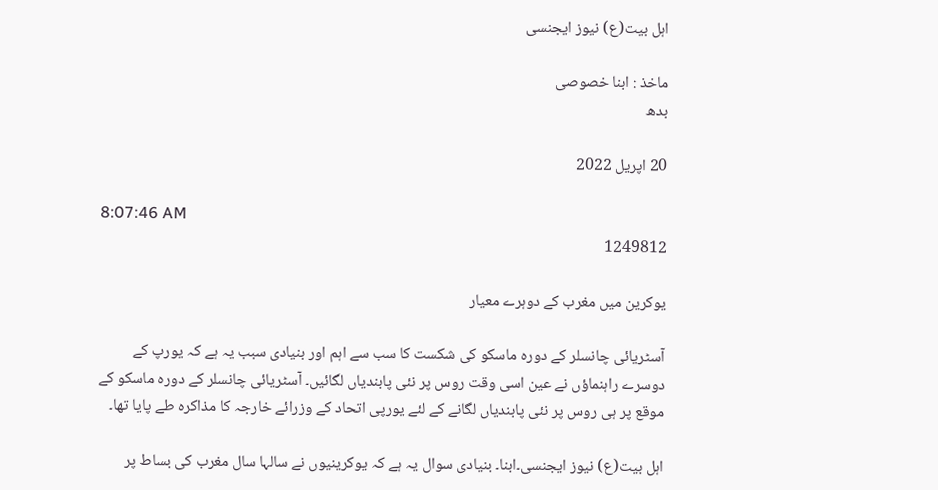اہل بیت(ع) نیوز ایجنسی

ماخذ : ابنا خصوصی
بدھ

20 اپریل 2022

8:07:46 AM
1249812

یوکرین میں مغرب کے دوہرے معیار

آسٹریائی چانسلر کے دورہ ماسکو کی شکست کا سب سے اہم اور بنیادی سبب یہ ہے کہ یورپ کے دوسرے راہنماؤں نے عین اسی وقت روس پر نئی پابندیاں لگائیں۔ آسٹریائی چانسلر کے دورہ ماسکو کے موقع پر ہی روس پر نئی پابندیاں لگانے کے لئے یورپی اتحاد کے وزرائے خارجہ کا مذاکرہ طے پایا تھا۔

اہل بیت(ع) نیوز ایجنسی۔ابنا۔ بنیادی سوال یہ ہے کہ یوکرینیوں نے سالہا سال مغرب کی بساط پر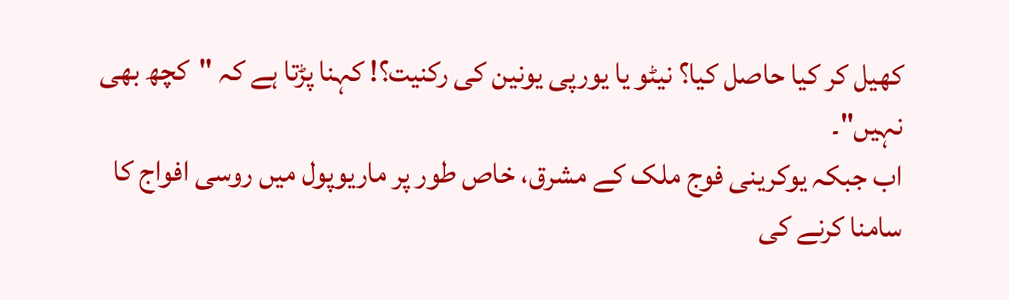کھیل کر کیا حاصل کیا؟ نیٹو یا یورپی یونین کی رکنیت؟! کہنا پڑتا ہے کہ "کچھ بھی نہیں"۔
اب جبکہ یوکرینی فوج ملک کے مشرق، خاص طور پر ماریوپول میں روسی افواج کا سامنا کرنے کی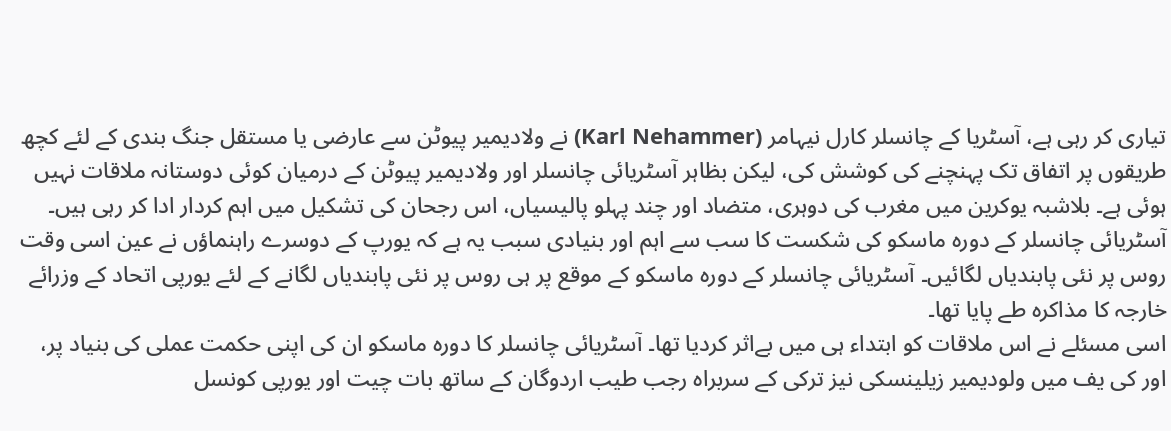تیاری کر رہی ہے، آسٹریا کے چانسلر کارل نیہامر (Karl Nehammer) نے ولادیمیر پیوٹن سے عارضی یا مستقل جنگ بندی کے لئے کچھ طریقوں پر اتفاق تک پہنچنے کی کوشش کی، لیکن بظاہر آسٹریائی چانسلر اور ولادیمیر پیوٹن کے درمیان کوئی دوستانہ ملاقات نہیں ہوئی ہے۔ بلاشبہ یوکرین میں مغرب کی دوہری، متضاد اور چند پہلو پالیسیاں، اس رجحان کی تشکیل میں اہم کردار ادا کر رہی ہیں۔
آسٹریائی چانسلر کے دورہ ماسکو کی شکست کا سب سے اہم اور بنیادی سبب یہ ہے کہ یورپ کے دوسرے راہنماؤں نے عین اسی وقت روس پر نئی پابندیاں لگائیں۔ آسٹریائی چانسلر کے دورہ ماسکو کے موقع پر ہی روس پر نئی پابندیاں لگانے کے لئے یورپی اتحاد کے وزرائے خارجہ کا مذاکرہ طے پایا تھا۔
اسی مسئلے نے اس ملاقات کو ابتداء ہی میں بےاثر کردیا تھا۔ آسٹریائی چانسلر کا دورہ ماسکو ان کی اپنی حکمت عملی کی بنیاد پر، اور کی یف میں ولودیمیر زیلینسکی نیز ترکی کے سربراہ رجب طیب اردوگان کے ساتھ بات چیت اور یورپی کونسل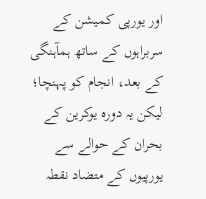اور یورپی کمیشن کے سربراہوں کے ساتھ ہمآہنگی کے بعد، انجام کو پہنچا؛ لیکن یہ دورہ یوکرین کے بحران کے حوالے سے یورپیوں کے متضاد نقطہ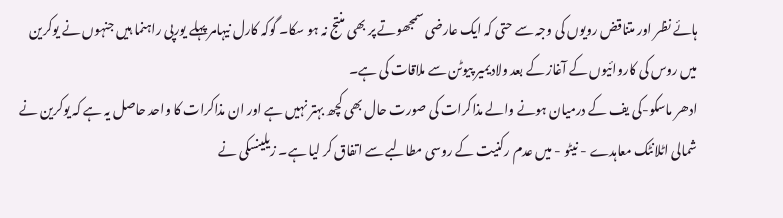ہائے نظر اور متناقض رویوں کی وجہ سے حتی کہ ایک عارضی سمجھوتے پر بھی منتج نہ ہو سکا۔ گوکہ کارل نیہامر پہلے یورپی راہنما ہیں جنہوں نے یوکرین میں روس کی کاروائیوں کے آغاز کے بعد ولادیمیر پیوٹن سے ملاقات کی ہے۔
ادھر ماسکو-کی یف کے درمیان ہونے والے مذاکرات کی صورت حال بھی کچھ بہتر نہیں ہے اور ان مذاکرات کا واحد حاصل یہ ہے کہ یوکرین نے شمالی اٹلانٹک معاہدے - نیٹو - میں عدم رکنیت کے روسی مطالبے سے اتفاق کر لیا ہے۔ زیلینسکی نے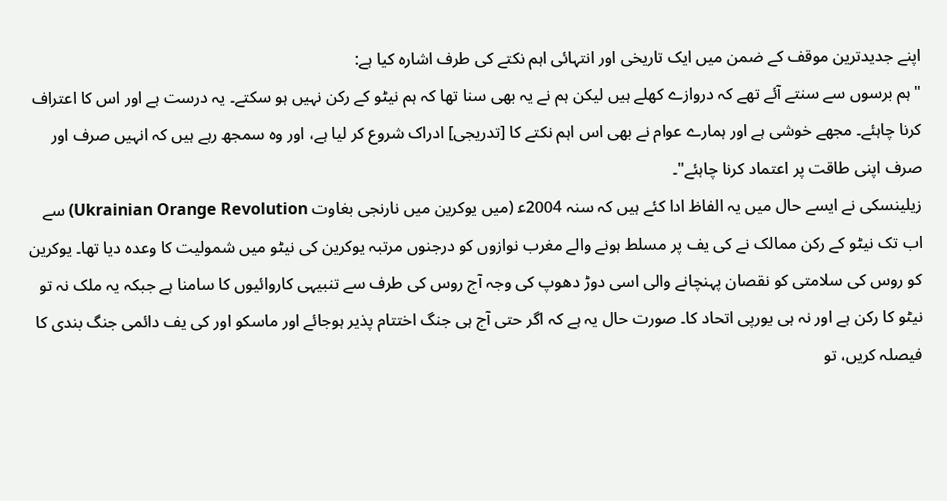اپنے جدیدترین موقف کے ضمن میں ایک تاریخی اور انتہائی اہم نکتے کی طرف اشارہ کیا ہے:
"ہم برسوں سے سنتے آئے تھے کہ دروازے کھلے ہیں لیکن ہم نے یہ بھی سنا تھا کہ ہم نیٹو کے رکن نہیں ہو سکتے۔ یہ درست ہے اور اس کا اعتراف کرنا چاہئے۔ مجھے خوشی ہے اور ہمارے عوام نے بھی اس اہم نکتے کا [تدریجی] ادراک شروع کر لیا ہے، اور وہ سمجھ رہے ہیں کہ انہيں صرف اور صرف اپنی طاقت پر اعتماد کرنا چاہئے"۔
زیلینسکی نے ایسے حال میں یہ الفاظ ادا کئے ہیں کہ سنہ 2004ع‍ (میں یوکرین میں نارنجی بغاوت Ukrainian Orange Revolution) سے اب تک نیٹو کے رکن ممالک نے کی یف پر مسلط ہونے والے مغرب نوازوں کو درجنوں مرتبہ یوکرین کی نیٹو میں شمولیت کا وعدہ دیا تھا۔ یوکرین کو روس کی سلامتی کو نقصان پہنچانے والی اسی دوڑ دھوپ کی وجہ آج روس کی طرف سے تنبیہی کاروائیوں کا سامنا ہے جبکہ یہ ملک نہ تو نیٹو کا رکن ہے اور نہ ہی یورپی اتحاد کا۔ صورت حال یہ ہے کہ اگر حتی آج ہی جنگ اختتام پذیر ہوجائے اور ماسکو اور کی یف دائمی جنگ بندی کا فیصلہ کریں، تو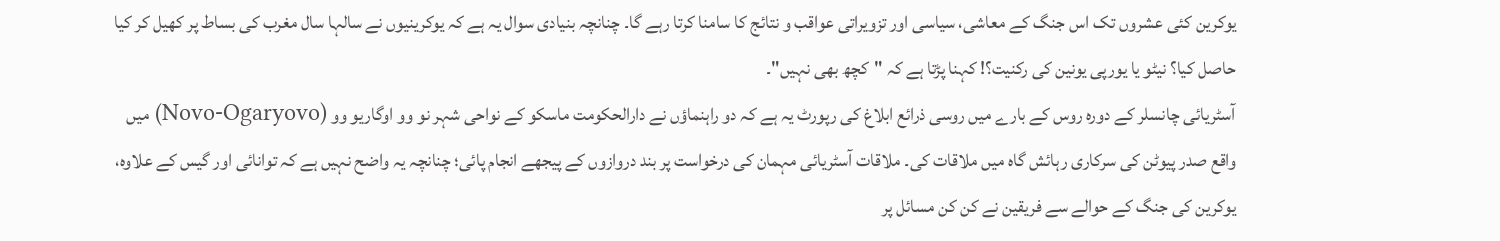یوکرین کئی عشروں تک اس جنگ کے معاشی، سیاسی اور تزویراتی عواقب و نتائج کا سامنا کرتا رہے گا۔ چنانچہ بنیادی سوال یہ ہے کہ یوکرینیوں نے سالہا سال مغرب کی بساط پر کھیل کر کیا حاصل کیا؟ نیٹو یا یورپی یونین کی رکنیت؟! کہنا پڑتا ہے کہ "کچھ بھی نہیں"۔
آسٹریائی چانسلر کے دورہ روس کے بارے میں روسی ذرائع ابلاغ کی رپورٹ یہ ہے کہ دو راہنماؤں نے دارالحکومت ماسکو کے نواحی شہر نو وو اوگاریو وو (Novo-Ogaryovo) میں واقع صدر پیوٹن کی سرکاری رہائش گاہ میں ملاقات کی۔ ملاقات آسٹریائی مہمان کی درخواست پر بند دروازوں کے پیجھے انجام پائی؛ چنانچہ یہ واضح نہیں ہے کہ توانائی اور گیس کے علاوہ، یوکرین کی جنگ کے حوالے سے فریقین نے کن کن مسائل پر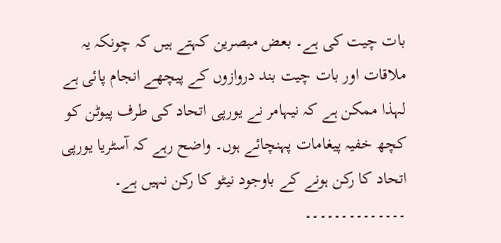بات چیت کی ہے۔ بعض مبصرین کہتے ہیں کہ چونکہ یہ ملاقات اور بات چیت بند دروازوں کے پیچھے انجام پائی ہے لہذا ممکن ہے کہ نیہامر نے یورپی اتحاد کی طرف پیوٹن کو کچھ خفیہ پیغامات پہنچائے ہوں۔ واضح رہے کہ آسٹریا یورپی اتحاد کا رکن ہونے کے باوجود نیٹو کا رکن نہیں ہے۔
۔۔۔۔۔۔۔۔۔۔۔۔۔۔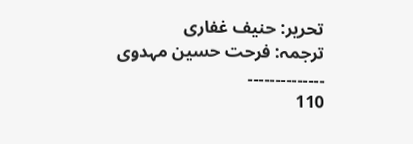تحریر: حنیف غفاری
ترجمہ: فرحت حسین مہدوی
۔۔۔۔۔۔۔۔۔۔۔۔۔۔
110